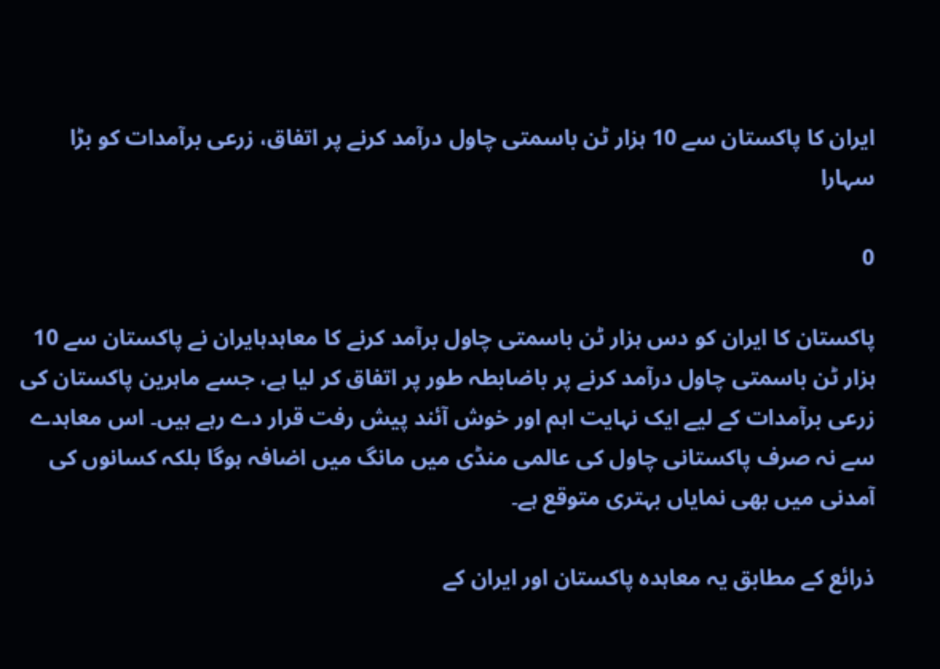ایران کا پاکستان سے 10 ہزار ٹن باسمتی چاول درآمد کرنے پر اتفاق، زرعی برآمدات کو بڑا سہارا

0

پاکستان کا ایران کو دس ہزار ٹن باسمتی چاول برآمد کرنے کا معاہدہایران نے پاکستان سے 10 ہزار ٹن باسمتی چاول درآمد کرنے پر باضابطہ طور پر اتفاق کر لیا ہے، جسے ماہرین پاکستان کی زرعی برآمدات کے لیے ایک نہایت اہم اور خوش آئند پیش رفت قرار دے رہے ہیں۔ اس معاہدے سے نہ صرف پاکستانی چاول کی عالمی منڈی میں مانگ میں اضافہ ہوگا بلکہ کسانوں کی آمدنی میں بھی نمایاں بہتری متوقع ہے۔

ذرائع کے مطابق یہ معاہدہ پاکستان اور ایران کے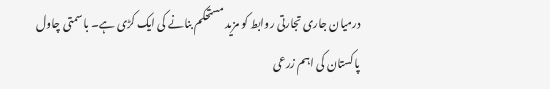درمیان جاری تجارتی روابط کو مزید مستحکم بنانے کی ایک کڑی ہے۔ باسمتی چاول پاکستان کی اہم زرعی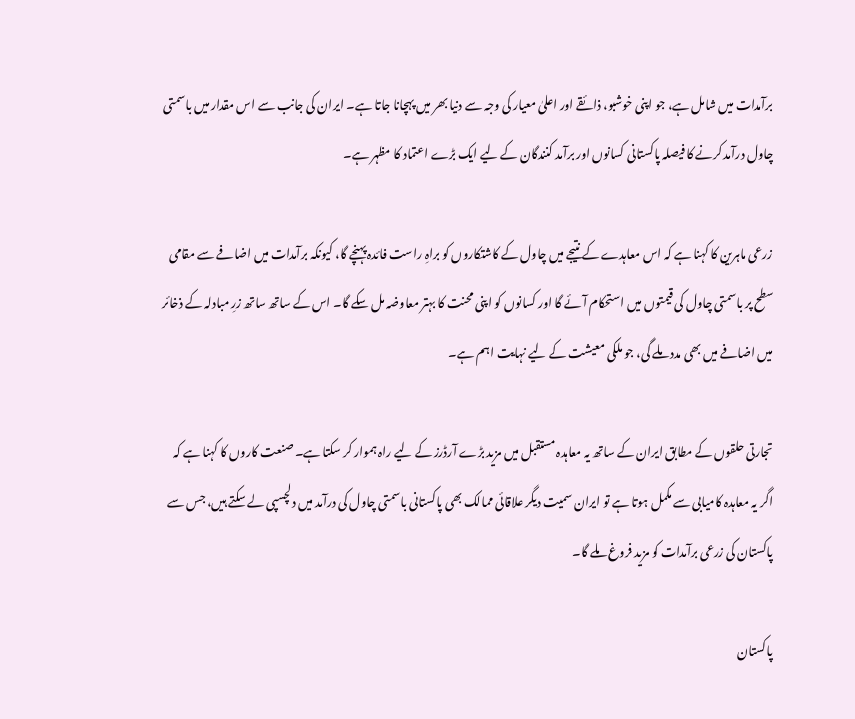برآمدات میں شامل ہے، جو اپنی خوشبو، ذائقے اور اعلیٰ معیار کی وجہ سے دنیا بھر میں پہچانا جاتا ہے۔ ایران کی جانب سے اس مقدار میں باسمتی چاول درآمد کرنے کا فیصلہ پاکستانی کسانوں اور برآمد کنندگان کے لیے ایک بڑے اعتماد کا مظہر ہے۔

زرعی ماہرین کا کہنا ہے کہ اس معاہدے کے نتیجے میں چاول کے کاشتکاروں کو براہِ راست فائدہ پہنچے گا، کیونکہ برآمدات میں اضافے سے مقامی سطح پر باسمتی چاول کی قیمتوں میں استحکام آئے گا اور کسانوں کو اپنی محنت کا بہتر معاوضہ مل سکے گا۔ اس کے ساتھ ساتھ زرِ مبادلہ کے ذخائر میں اضافے میں بھی مدد ملے گی، جو ملکی معیشت کے لیے نہایت اہم ہے۔

تجارتی حلقوں کے مطابق ایران کے ساتھ یہ معاہدہ مستقبل میں مزید بڑے آرڈرز کے لیے راہ ہموار کر سکتا ہے۔ صنعت کاروں کا کہنا ہے کہ اگر یہ معاہدہ کامیابی سے مکمل ہوتا ہے تو ایران سمیت دیگر علاقائی ممالک بھی پاکستانی باسمتی چاول کی درآمد میں دلچسپی لے سکتے ہیں، جس سے پاکستان کی زرعی برآمدات کو مزید فروغ ملے گا۔

پاکستان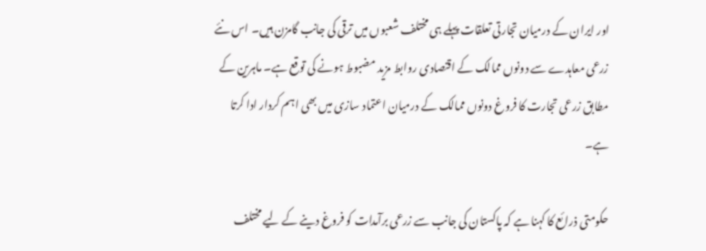اور ایران کے درمیان تجارتی تعلقات پہلے ہی مختلف شعبوں میں ترقی کی جانب گامزن ہیں۔ اس نئے زرعی معاہدے سے دونوں ممالک کے اقتصادی روابط مزید مضبوط ہونے کی توقع ہے۔ ماہرین کے مطابق زرعی تجارت کا فروغ دونوں ممالک کے درمیان اعتماد سازی میں بھی اہم کردار ادا کرتا ہے۔

حکومتی ذرائع کا کہنا ہے کہ پاکستان کی جانب سے زرعی برآمدات کو فروغ دینے کے لیے مختلف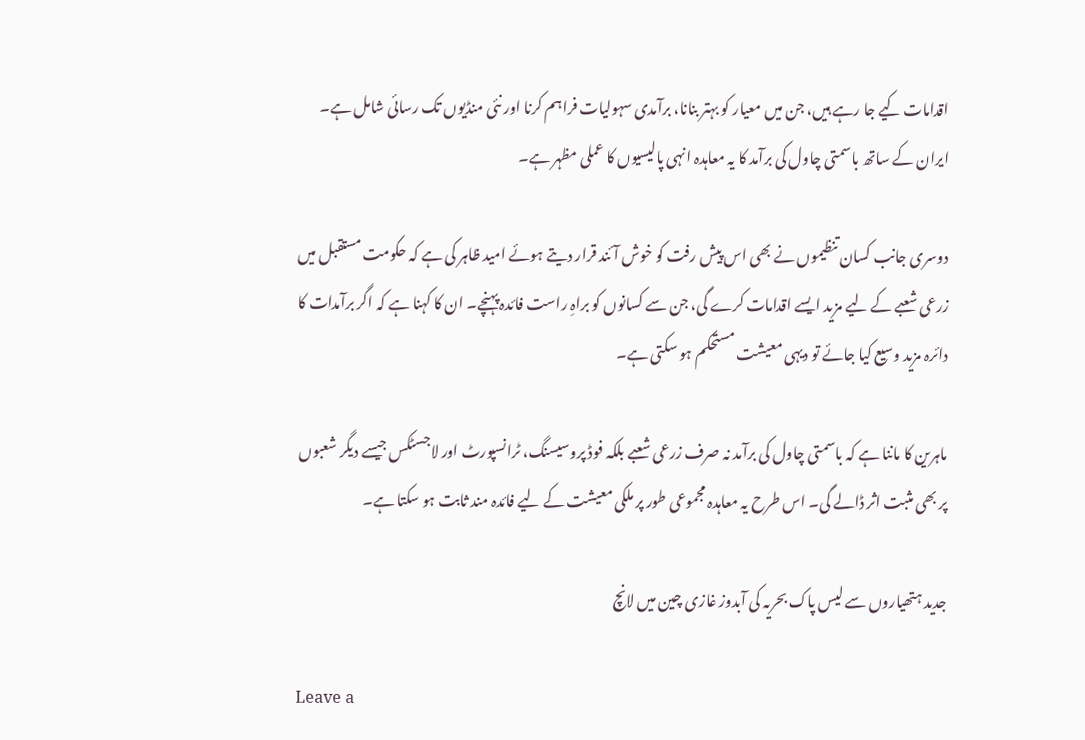اقدامات کیے جا رہے ہیں، جن میں معیار کو بہتر بنانا، برآمدی سہولیات فراہم کرنا اور نئی منڈیوں تک رسائی شامل ہے۔ ایران کے ساتھ باسمتی چاول کی برآمد کا یہ معاہدہ انہی پالیسیوں کا عملی مظہر ہے۔

دوسری جانب کسان تنظیموں نے بھی اس پیش رفت کو خوش آئند قرار دیتے ہوئے امید ظاہر کی ہے کہ حکومت مستقبل میں زرعی شعبے کے لیے مزید ایسے اقدامات کرے گی، جن سے کسانوں کو براہِ راست فائدہ پہنچے۔ ان کا کہنا ہے کہ اگر برآمدات کا دائرہ مزید وسیع کیا جائے تو دیہی معیشت مستحکم ہو سکتی ہے۔

ماہرین کا ماننا ہے کہ باسمتی چاول کی برآمد نہ صرف زرعی شعبے بلکہ فوڈ پروسیسنگ، ٹرانسپورٹ اور لاجسٹکس جیسے دیگر شعبوں پر بھی مثبت اثر ڈالے گی۔ اس طرح یہ معاہدہ مجموعی طور پر ملکی معیشت کے لیے فائدہ مند ثابت ہو سکتا ہے۔

جدید ہتھیاروں سے لیس پاک بحریہ کی آبدوز غازی چین میں لانچ

Leave a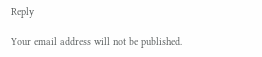Reply

Your email address will not be published.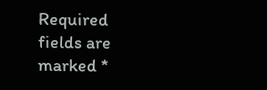Required fields are marked *